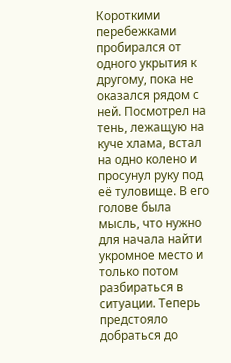Короткими перебежками пробирался от одного укрытия к другому, пока не оказался рядом с ней. Посмотрел на тень, лежащую на куче хлама, встал на одно колено и просунул руку под её туловище. В его голове была мысль, что нужно для начала найти укромное место и только потом разбираться в ситуации. Теперь предстояло добраться до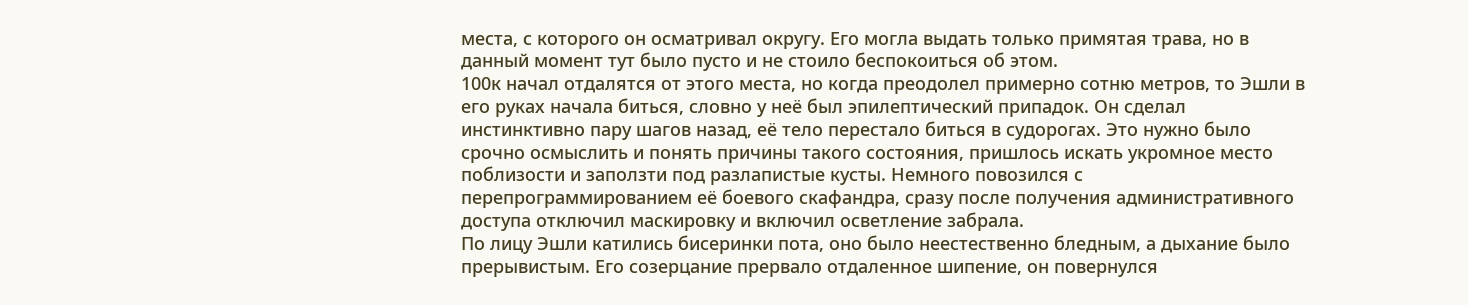места, с которого он осматривал округу. Его могла выдать только примятая трава, но в данный момент тут было пусто и не стоило беспокоиться об этом.
100к начал отдалятся от этого места, но когда преодолел примерно сотню метров, то Эшли в его руках начала биться, словно у неё был эпилептический припадок. Он сделал инстинктивно пару шагов назад, её тело перестало биться в судорогах. Это нужно было срочно осмыслить и понять причины такого состояния, пришлось искать укромное место поблизости и заползти под разлапистые кусты. Немного повозился с перепрограммированием её боевого скафандра, сразу после получения административного доступа отключил маскировку и включил осветление забрала.
По лицу Эшли катились бисеринки пота, оно было неестественно бледным, а дыхание было прерывистым. Его созерцание прервало отдаленное шипение, он повернулся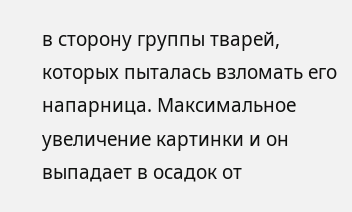в сторону группы тварей, которых пыталась взломать его напарница. Максимальное увеличение картинки и он выпадает в осадок от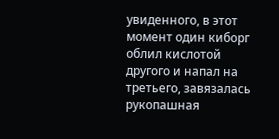увиденного, в этот момент один киборг облил кислотой другого и напал на третьего, завязалась рукопашная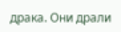драка. Они драли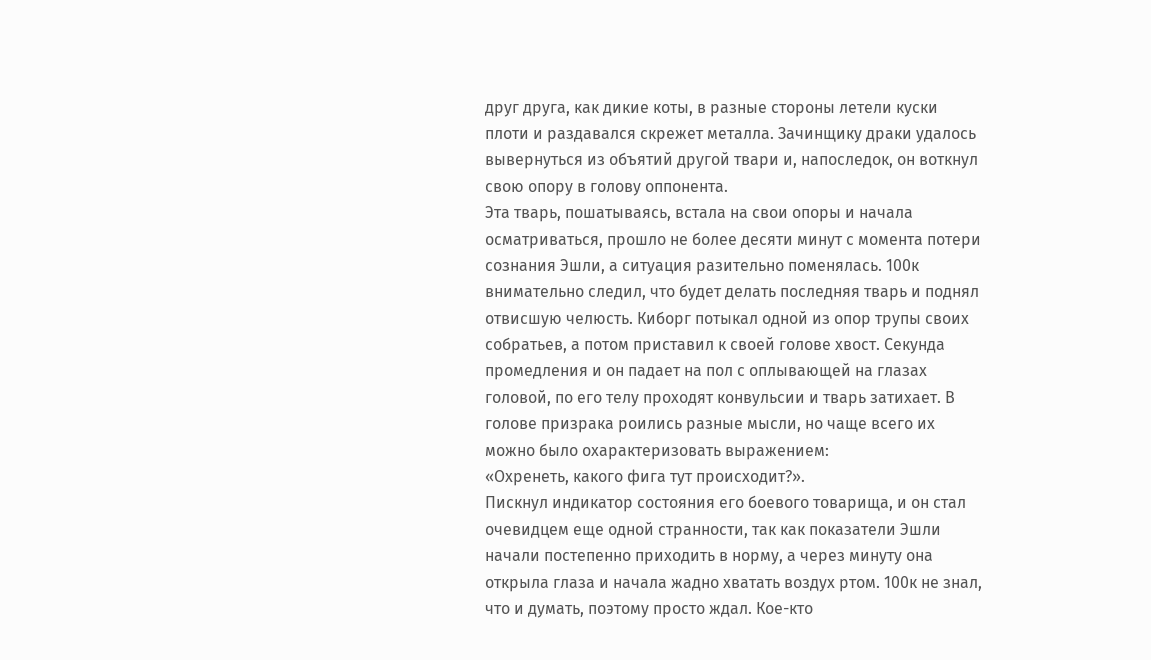друг друга, как дикие коты, в разные стороны летели куски плоти и раздавался скрежет металла. Зачинщику драки удалось вывернуться из объятий другой твари и, напоследок, он воткнул свою опору в голову оппонента.
Эта тварь, пошатываясь, встала на свои опоры и начала осматриваться, прошло не более десяти минут с момента потери сознания Эшли, а ситуация разительно поменялась. 100к внимательно следил, что будет делать последняя тварь и поднял отвисшую челюсть. Киборг потыкал одной из опор трупы своих собратьев, а потом приставил к своей голове хвост. Секунда промедления и он падает на пол с оплывающей на глазах головой, по его телу проходят конвульсии и тварь затихает. В голове призрака роились разные мысли, но чаще всего их можно было охарактеризовать выражением:
«Охренеть, какого фига тут происходит?».
Пискнул индикатор состояния его боевого товарища, и он стал очевидцем еще одной странности, так как показатели Эшли начали постепенно приходить в норму, а через минуту она открыла глаза и начала жадно хватать воздух ртом. 100к не знал, что и думать, поэтому просто ждал. Кое-кто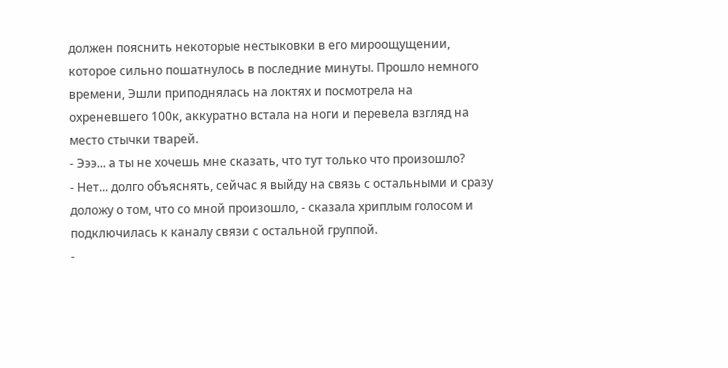должен пояснить некоторые нестыковки в его мироощущении, которое сильно пошатнулось в последние минуты. Прошло немного времени, Эшли приподнялась на локтях и посмотрела на охреневшего 100к, аккуратно встала на ноги и перевела взгляд на место стычки тварей.
- Эээ... а ты не хочешь мне сказать, что тут только что произошло?
- Нет... долго объяснять, сейчас я выйду на связь с остальными и сразу доложу о том, что со мной произошло, - сказала хриплым голосом и подключилась к каналу связи с остальной группой.
-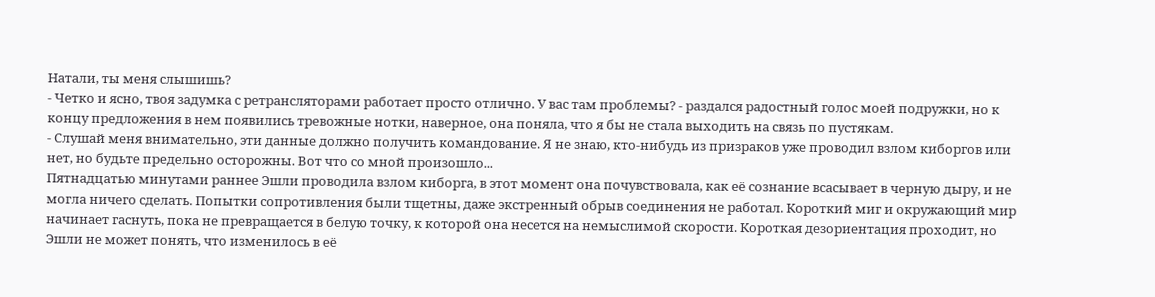Натали, ты меня слышишь?
- Четко и ясно, твоя задумка с ретрансляторами работает просто отлично. У вас там проблемы? - раздался радостный голос моей подружки, но к концу предложения в нем появились тревожные нотки, наверное, она поняла, что я бы не стала выходить на связь по пустякам.
- Слушай меня внимательно, эти данные должно получить командование. Я не знаю, кто-нибудь из призраков уже проводил взлом киборгов или нет, но будьте предельно осторожны. Вот что со мной произошло...
Пятнадцатью минутами раннее Эшли проводила взлом киборга, в этот момент она почувствовала, как её сознание всасывает в черную дыру, и не могла ничего сделать. Попытки сопротивления были тщетны, даже экстренный обрыв соединения не работал. Короткий миг и окружающий мир начинает гаснуть, пока не превращается в белую точку, к которой она несется на немыслимой скорости. Короткая дезориентация проходит, но Эшли не может понять, что изменилось в её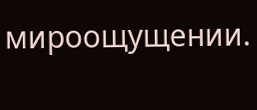мироощущении.